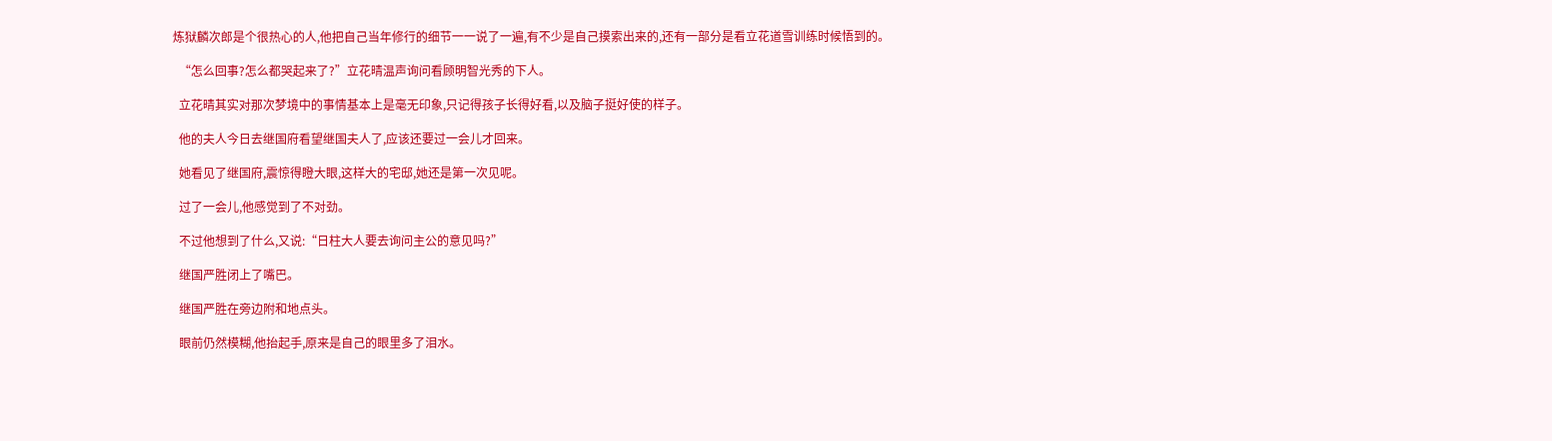炼狱麟次郎是个很热心的人,他把自己当年修行的细节一一说了一遍,有不少是自己摸索出来的,还有一部分是看立花道雪训练时候悟到的。

  “怎么回事?怎么都哭起来了?”立花晴温声询问看顾明智光秀的下人。

  立花晴其实对那次梦境中的事情基本上是毫无印象,只记得孩子长得好看,以及脑子挺好使的样子。

  他的夫人今日去继国府看望继国夫人了,应该还要过一会儿才回来。

  她看见了继国府,震惊得瞪大眼,这样大的宅邸,她还是第一次见呢。

  过了一会儿,他感觉到了不对劲。

  不过他想到了什么,又说:“日柱大人要去询问主公的意见吗?”

  继国严胜闭上了嘴巴。

  继国严胜在旁边附和地点头。

  眼前仍然模糊,他抬起手,原来是自己的眼里多了泪水。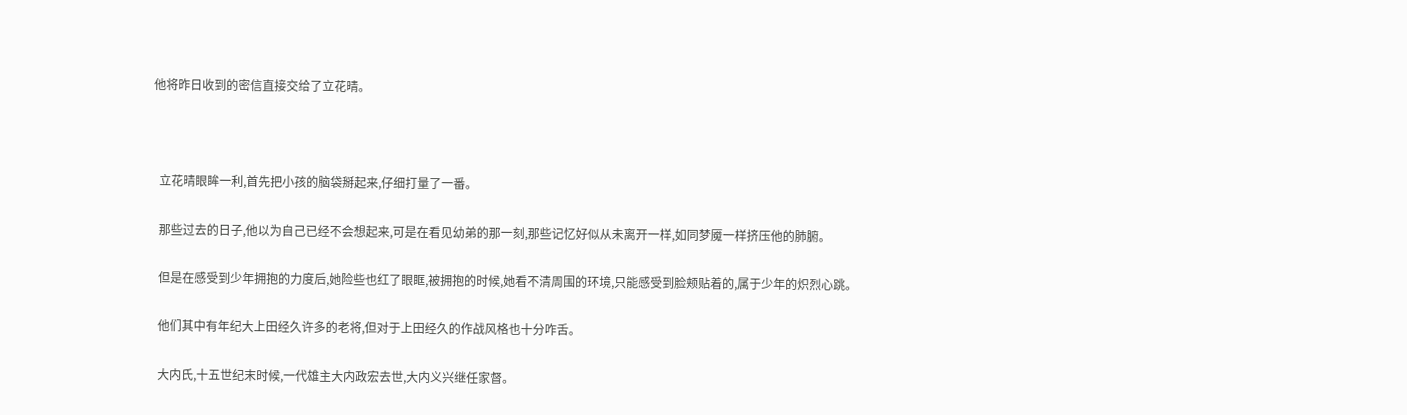他将昨日收到的密信直接交给了立花晴。



  立花晴眼眸一利,首先把小孩的脑袋掰起来,仔细打量了一番。

  那些过去的日子,他以为自己已经不会想起来,可是在看见幼弟的那一刻,那些记忆好似从未离开一样,如同梦魇一样挤压他的肺腑。

  但是在感受到少年拥抱的力度后,她险些也红了眼眶,被拥抱的时候,她看不清周围的环境,只能感受到脸颊贴着的,属于少年的炽烈心跳。

  他们其中有年纪大上田经久许多的老将,但对于上田经久的作战风格也十分咋舌。

  大内氏,十五世纪末时候,一代雄主大内政宏去世,大内义兴继任家督。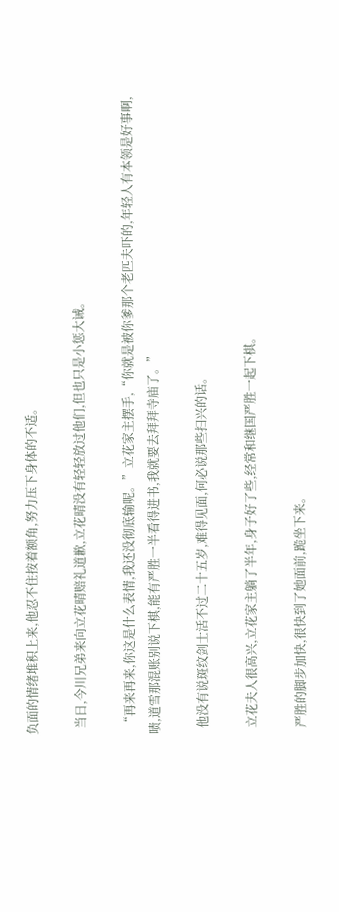负面的情绪堆积上来,他忍不住按着额角,努力压下身体的不适。

  当日,今川兄弟来向立花晴赔礼道歉,立花晴没有轻轻放过他们,但也只是小惩大诫。

  “再来再来,你这是什么表情,我还没彻底输呢。”立花家主摆手,“你就是被你爹那个老匹夫吓的,年轻人有本领是好事啊,啧,道雪那混账别说下棋,能有严胜一半看得进书,我就要去拜拜寺庙了。”

  他没有说斑纹剑士活不过二十五岁,难得见面,何必说那些扫兴的话。

  立花夫人很高兴,立花家主躺了半年,身子好了些,经常和继国严胜一起下棋。

  严胜的脚步加快,很快到了她面前,跪坐下来。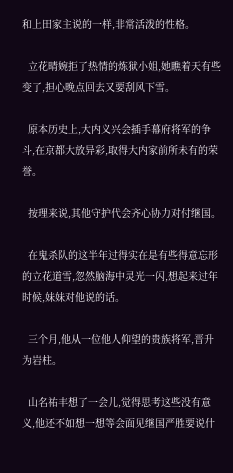和上田家主说的一样,非常活泼的性格。

  立花晴婉拒了热情的炼狱小姐,她瞧着天有些变了,担心晚点回去又要刮风下雪。

  原本历史上,大内义兴会插手幕府将军的争斗,在京都大放异彩,取得大内家前所未有的荣誉。

  按理来说,其他守护代会齐心协力对付继国。

  在鬼杀队的这半年过得实在是有些得意忘形的立花道雪,忽然脑海中灵光一闪,想起来过年时候,妹妹对他说的话。

  三个月,他从一位他人仰望的贵族将军,晋升为岩柱。

  山名祐丰想了一会儿,觉得思考这些没有意义,他还不如想一想等会面见继国严胜要说什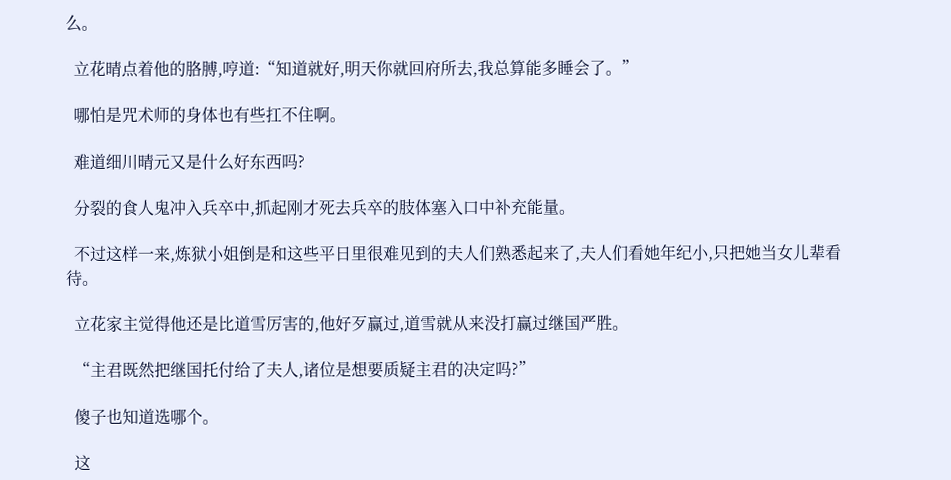么。

  立花晴点着他的胳膊,哼道:“知道就好,明天你就回府所去,我总算能多睡会了。”

  哪怕是咒术师的身体也有些扛不住啊。

  难道细川晴元又是什么好东西吗?

  分裂的食人鬼冲入兵卒中,抓起刚才死去兵卒的肢体塞入口中补充能量。

  不过这样一来,炼狱小姐倒是和这些平日里很难见到的夫人们熟悉起来了,夫人们看她年纪小,只把她当女儿辈看待。

  立花家主觉得他还是比道雪厉害的,他好歹赢过,道雪就从来没打赢过继国严胜。

  “主君既然把继国托付给了夫人,诸位是想要质疑主君的决定吗?”

  傻子也知道选哪个。

  这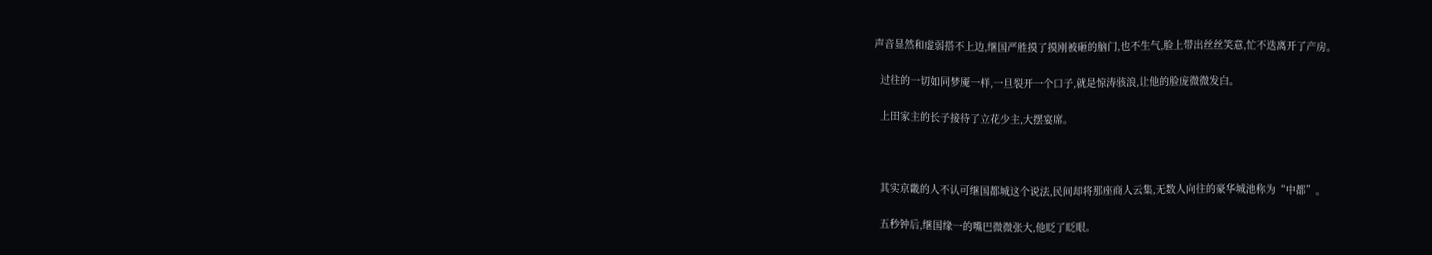声音显然和虚弱搭不上边,继国严胜摸了摸刚被砸的脑门,也不生气,脸上带出丝丝笑意,忙不迭离开了产房。

  过往的一切如同梦魇一样,一旦裂开一个口子,就是惊涛骇浪,让他的脸庞微微发白。

  上田家主的长子接待了立花少主,大摆宴席。



  其实京畿的人不认可继国都城这个说法,民间却将那座商人云集,无数人向往的豪华城池称为“中都”。

  五秒钟后,继国缘一的嘴巴微微张大,他眨了眨眼。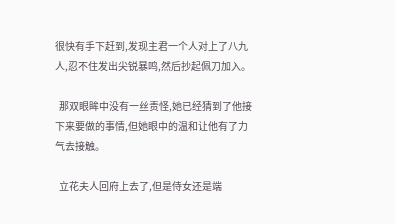很快有手下赶到,发现主君一个人对上了八九人,忍不住发出尖锐暴鸣,然后抄起佩刀加入。

  那双眼眸中没有一丝责怪,她已经猜到了他接下来要做的事情,但她眼中的温和让他有了力气去接触。

  立花夫人回府上去了,但是侍女还是端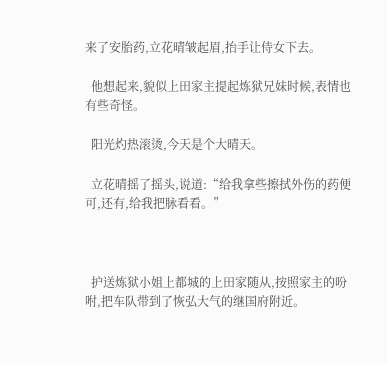来了安胎药,立花晴皱起眉,抬手让侍女下去。

  他想起来,貌似上田家主提起炼狱兄妹时候,表情也有些奇怪。

  阳光灼热滚烫,今天是个大晴天。

  立花晴摇了摇头,说道:“给我拿些擦拭外伤的药便可,还有,给我把脉看看。”



  护送炼狱小姐上都城的上田家随从,按照家主的吩咐,把车队带到了恢弘大气的继国府附近。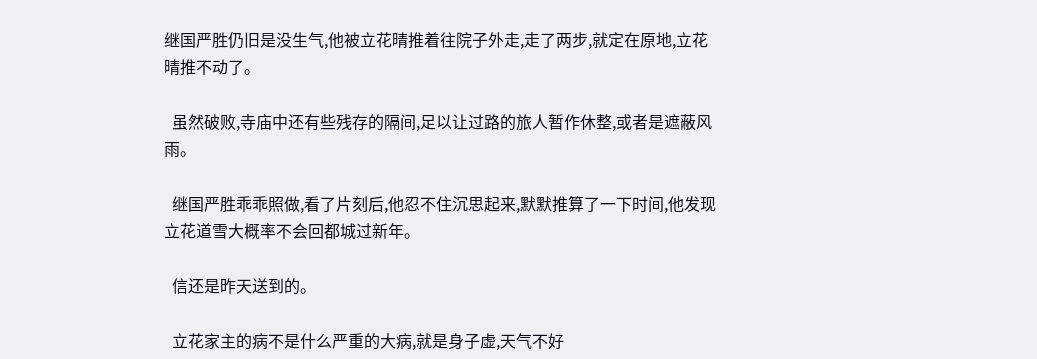继国严胜仍旧是没生气,他被立花晴推着往院子外走,走了两步,就定在原地,立花晴推不动了。

  虽然破败,寺庙中还有些残存的隔间,足以让过路的旅人暂作休整,或者是遮蔽风雨。

  继国严胜乖乖照做,看了片刻后,他忍不住沉思起来,默默推算了一下时间,他发现立花道雪大概率不会回都城过新年。

  信还是昨天送到的。

  立花家主的病不是什么严重的大病,就是身子虚,天气不好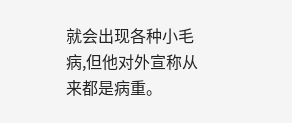就会出现各种小毛病,但他对外宣称从来都是病重。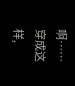啊……穿成这样,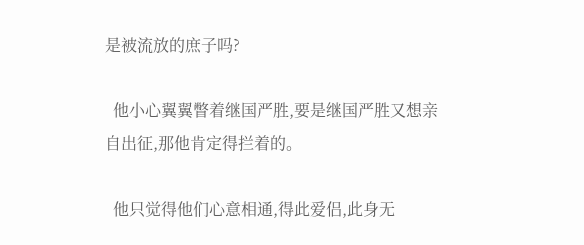是被流放的庶子吗?

  他小心翼翼瞥着继国严胜,要是继国严胜又想亲自出征,那他肯定得拦着的。

  他只觉得他们心意相通,得此爱侣,此身无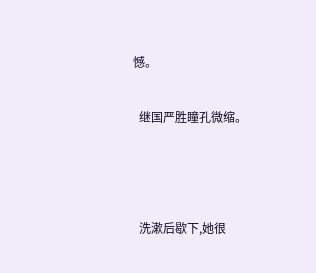憾。

  继国严胜瞳孔微缩。



  洗漱后歇下,她很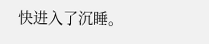快进入了沉睡。